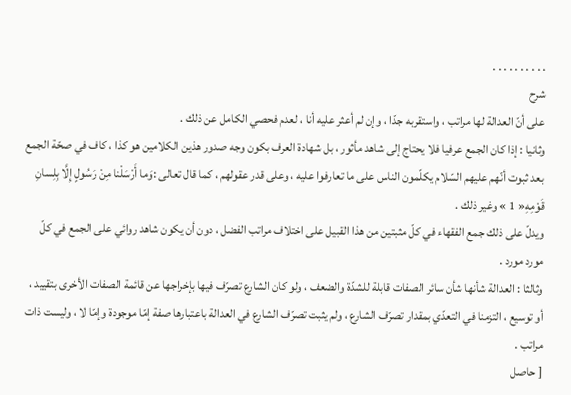. . . . . . . . . .
شرح
على أنّ العدالة لها مراتب ، واستقربه جدّا ، وإن لم أعثر عليه أنا ، لعدم فحصي الكامل عن ذلك .
وثانيا : إذا كان الجمع عرفيا فلا يحتاج إلى شاهد مأثور ، بل شهادة العرف بكون وجه صدور هذين الكلامين هو كذا ، كاف في صحّة الجمع بعد ثبوت أنّهم عليهم السّلام يكلّمون الناس على ما تعارفوا عليه ، وعلى قدر عقولهم ، كما قال تعالى :وَما أَرْسَلْنا مِنْ رَسُولٍ إِلَّا بِلِسانِ قَوْمِهِ« 1 » وغير ذلك .
ويدلّ على ذلك جمع الفقهاء في كلّ مثبتين من هذا القبيل على اختلاف مراتب الفضل ، دون أن يكون شاهد روائي على الجمع في كلّ مورد مورد .
وثالثا : العدالة شأنها شأن سائر الصفات قابلة للشدّة والضعف ، ولو كان الشارع تصرّف فيها بإخراجها عن قائمة الصفات الأخرى بتقييد ، أو توسيع ، التزمنا في التعدّي بمقدار تصرّف الشارع ، ولم يثبت تصرّف الشارع في العدالة باعتبارها صفة إمّا موجودة وإمّا لا ، وليست ذات مراتب .
[ حاصل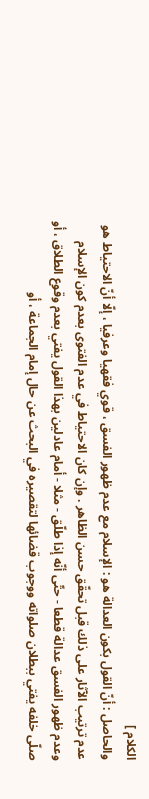الكلام ]
والحاصل : أنّ القول بكون العدالة هو : الإسلام مع عدم ظهور الفسق ، قوي فقهيا وعرفيا ، إلّا أنّ الاحتياط هو عدم ترتيب الآثار على ذلك قبل تحقّق حسن الظاهر . وإن كان الاحتياط في عدم الفتوى بعدم كون الإسلام وعدم ظهور الفسق عدالة قطعا - حتّى أنّه إذا طلّق - مثلا - أمام عادلين بهذا القول يفتي بعدم وقوع الطلاق ، أو صلّى خلفه يفتي ببطلان صلواته ووجوب قضائها لتقصيره في البحث عن حال إمام الجماعة ، أو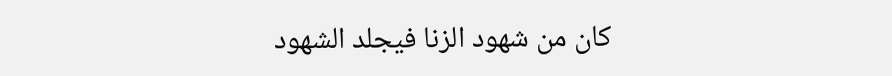كان من شهود الزنا فيجلد الشهود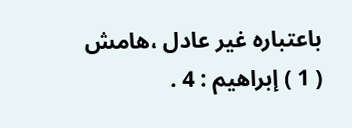باعتباره غير عادل ،هامش
( 1 ) إبراهيم : 4 .